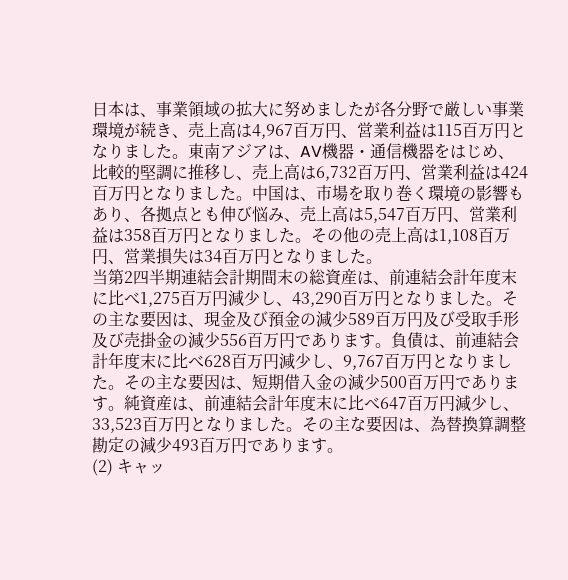日本は、事業領域の拡大に努めましたが各分野で厳しい事業環境が続き、売上高は4,967百万円、営業利益は115百万円となりました。東南アジアは、AV機器・通信機器をはじめ、比較的堅調に推移し、売上高は6,732百万円、営業利益は424百万円となりました。中国は、市場を取り巻く環境の影響もあり、各拠点とも伸び悩み、売上高は5,547百万円、営業利益は358百万円となりました。その他の売上高は1,108百万円、営業損失は34百万円となりました。
当第2四半期連結会計期間末の総資産は、前連結会計年度末に比べ1,275百万円減少し、43,290百万円となりました。その主な要因は、現金及び預金の減少589百万円及び受取手形及び売掛金の減少556百万円であります。負債は、前連結会計年度末に比べ628百万円減少し、9,767百万円となりました。その主な要因は、短期借入金の減少500百万円であります。純資産は、前連結会計年度末に比べ647百万円減少し、33,523百万円となりました。その主な要因は、為替換算調整勘定の減少493百万円であります。
(2) キャッ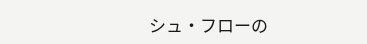シュ・フローの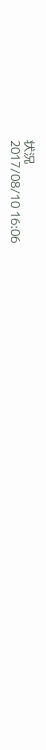状況
2017/08/10 16:06